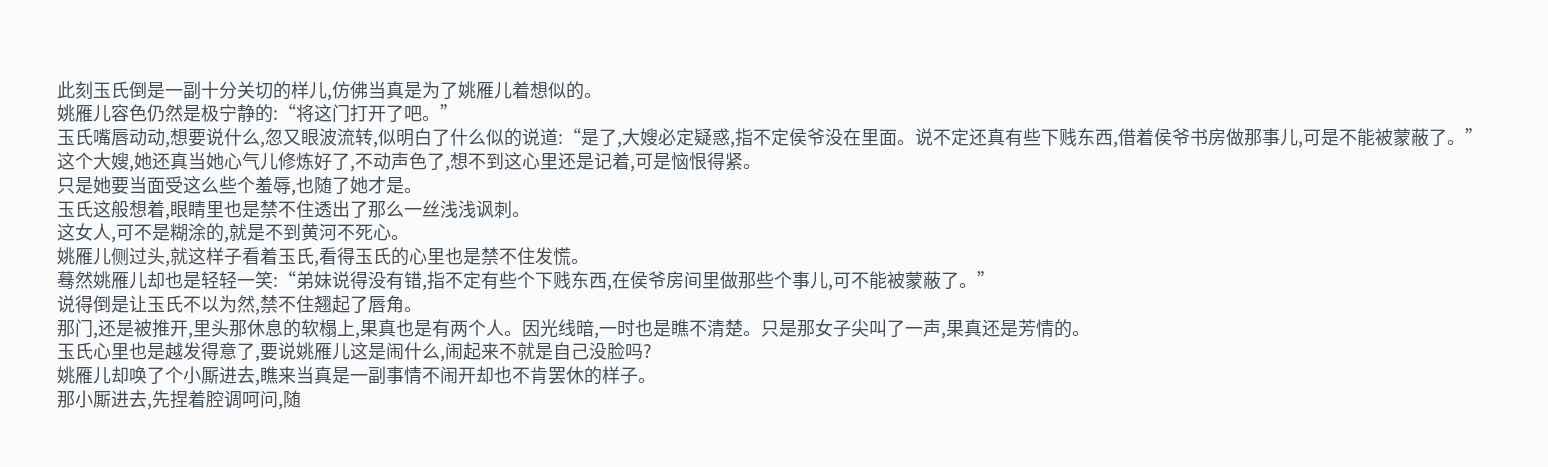此刻玉氏倒是一副十分关切的样儿,仿佛当真是为了姚雁儿着想似的。
姚雁儿容色仍然是极宁静的:“将这门打开了吧。”
玉氏嘴唇动动,想要说什么,忽又眼波流转,似明白了什么似的说道:“是了,大嫂必定疑惑,指不定侯爷没在里面。说不定还真有些下贱东西,借着侯爷书房做那事儿,可是不能被蒙蔽了。”
这个大嫂,她还真当她心气儿修炼好了,不动声色了,想不到这心里还是记着,可是恼恨得紧。
只是她要当面受这么些个羞辱,也随了她才是。
玉氏这般想着,眼睛里也是禁不住透出了那么一丝浅浅讽刺。
这女人,可不是糊涂的,就是不到黄河不死心。
姚雁儿侧过头,就这样子看着玉氏,看得玉氏的心里也是禁不住发慌。
蓦然姚雁儿却也是轻轻一笑:“弟妹说得没有错,指不定有些个下贱东西,在侯爷房间里做那些个事儿,可不能被蒙蔽了。”
说得倒是让玉氏不以为然,禁不住翘起了唇角。
那门,还是被推开,里头那休息的软榻上,果真也是有两个人。因光线暗,一时也是瞧不清楚。只是那女子尖叫了一声,果真还是芳情的。
玉氏心里也是越发得意了,要说姚雁儿这是闹什么,闹起来不就是自己没脸吗?
姚雁儿却唤了个小厮进去,瞧来当真是一副事情不闹开却也不肯罢休的样子。
那小厮进去,先捏着腔调呵问,随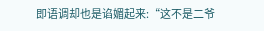即语调却也是谄媚起来:“这不是二爷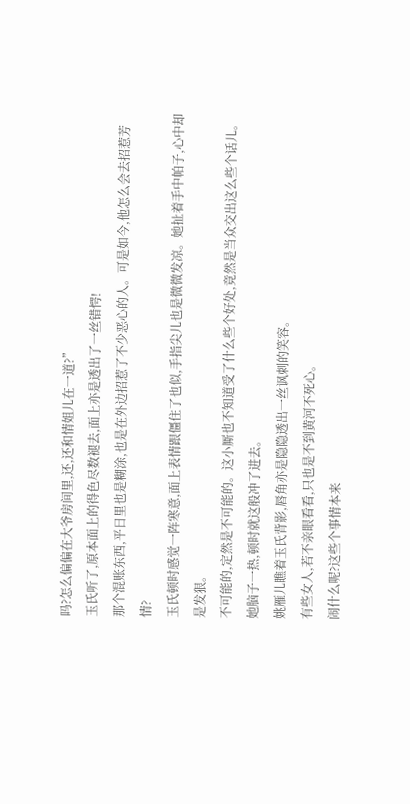吗?怎么偏偏在大爷房间里,还,还和情姐儿在一道?”
玉氏听了,原本面上的得色尽数褪去,面上亦是透出了一丝错愕!
那个混账东西,平日里也是糊涂,也是在外边招惹了不少恶心的人。可是如今,他怎么会去招惹芳情?
玉氏顿时感觉一阵寒意,面上表情跟僵住了也似,手指尖儿也是微微发凉。她扯着手中帕子,心中却是发狠。
不可能的,定然是不可能的。这小厮也不知道受了什么些个好处,竟然是当众交出这么些个话儿。
她脑子一热,顿时就这般冲了进去。
姚雁儿瞧着玉氏背影,唇角亦是隐隐透出一丝讽刺的笑容。
有些女人,若不亲眼看看,只也是不到黄河不死心。
闹什么呢?这些个事情本来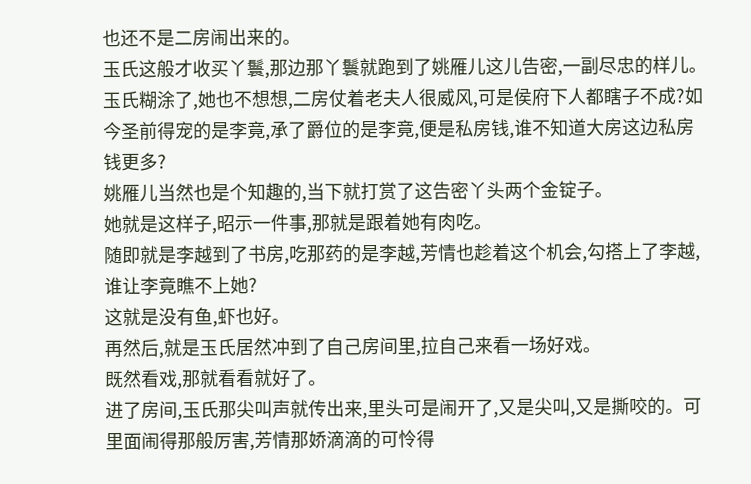也还不是二房闹出来的。
玉氏这般才收买丫鬟,那边那丫鬟就跑到了姚雁儿这儿告密,一副尽忠的样儿。
玉氏糊涂了,她也不想想,二房仗着老夫人很威风,可是侯府下人都瞎子不成?如今圣前得宠的是李竟,承了爵位的是李竟,便是私房钱,谁不知道大房这边私房钱更多?
姚雁儿当然也是个知趣的,当下就打赏了这告密丫头两个金锭子。
她就是这样子,昭示一件事,那就是跟着她有肉吃。
随即就是李越到了书房,吃那药的是李越,芳情也趁着这个机会,勾搭上了李越,谁让李竟瞧不上她?
这就是没有鱼,虾也好。
再然后,就是玉氏居然冲到了自己房间里,拉自己来看一场好戏。
既然看戏,那就看看就好了。
进了房间,玉氏那尖叫声就传出来,里头可是闹开了,又是尖叫,又是撕咬的。可里面闹得那般厉害,芳情那娇滴滴的可怜得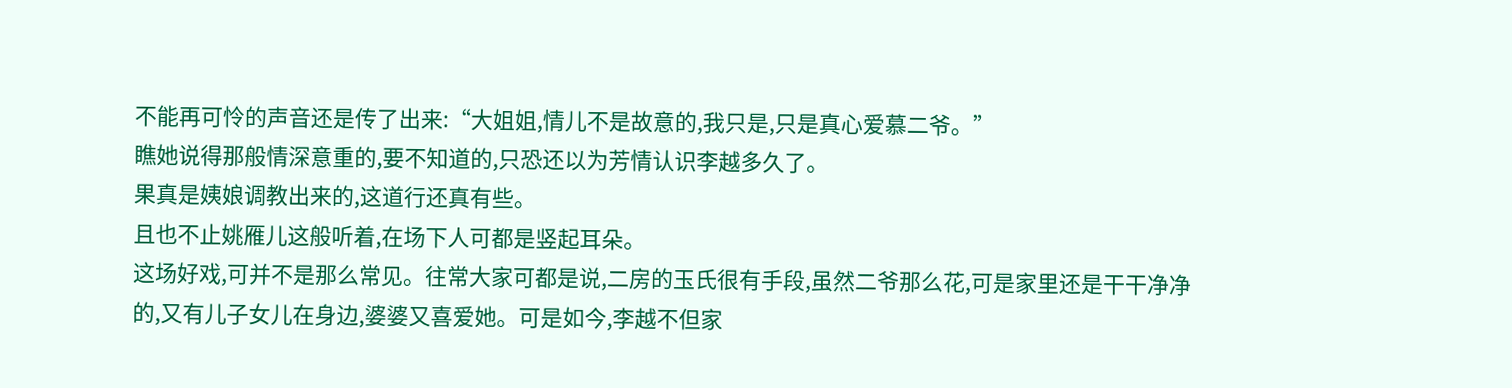不能再可怜的声音还是传了出来:“大姐姐,情儿不是故意的,我只是,只是真心爱慕二爷。”
瞧她说得那般情深意重的,要不知道的,只恐还以为芳情认识李越多久了。
果真是姨娘调教出来的,这道行还真有些。
且也不止姚雁儿这般听着,在场下人可都是竖起耳朵。
这场好戏,可并不是那么常见。往常大家可都是说,二房的玉氏很有手段,虽然二爷那么花,可是家里还是干干净净的,又有儿子女儿在身边,婆婆又喜爱她。可是如今,李越不但家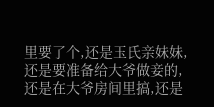里要了个,还是玉氏亲妹妹,还是要准备给大爷做妾的,还是在大爷房间里搞,还是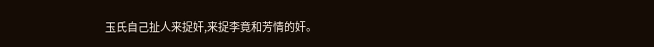玉氏自己扯人来捉奸,来捉李竟和芳情的奸。